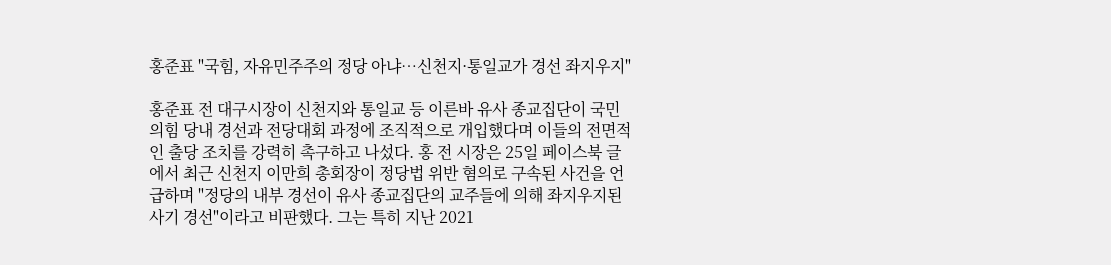홍준표 "국힘, 자유민주주의 정당 아냐…신천지·통일교가 경선 좌지우지"

홍준표 전 대구시장이 신천지와 통일교 등 이른바 유사 종교집단이 국민의힘 당내 경선과 전당대회 과정에 조직적으로 개입했다며 이들의 전면적인 출당 조치를 강력히 촉구하고 나섰다. 홍 전 시장은 25일 페이스북 글에서 최근 신천지 이만희 총회장이 정당법 위반 혐의로 구속된 사건을 언급하며 "정당의 내부 경선이 유사 종교집단의 교주들에 의해 좌지우지된 사기 경선"이라고 비판했다. 그는 특히 지난 2021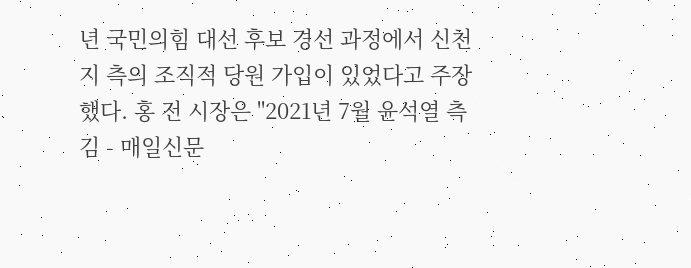년 국민의힘 대선 후보 경선 과정에서 신천지 측의 조직적 당원 가입이 있었다고 주장했다. 홍 전 시장은 "2021년 7월 윤석열 측 김 - 매일신문